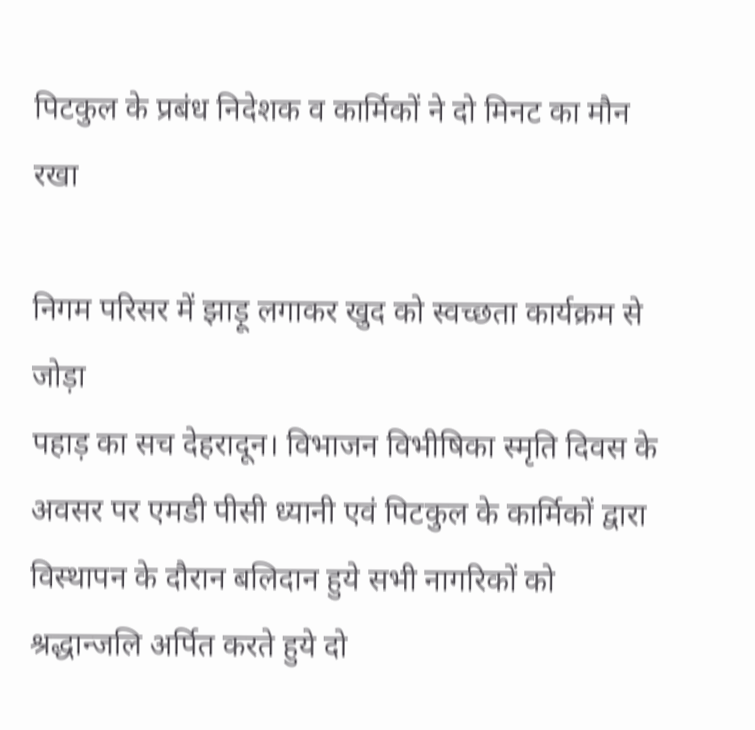पिटकुल के प्रबंध निदेशक व कार्मिकों ने दो मिनट का मौन रखा

निगम परिसर में झाड़ू लगाकर खुद को स्वच्छता कार्यक्रम से जोड़ा
पहाड़ का सच देहरादून। विभाजन विभीषिका स्मृति दिवस के अवसर पर एमडी पीसी ध्यानी एवं पिटकुल के कार्मिकों द्वारा विस्थापन के दौरान बलिदान हुये सभी नागरिकों को श्रद्धान्जलि अर्पित करते हुये दो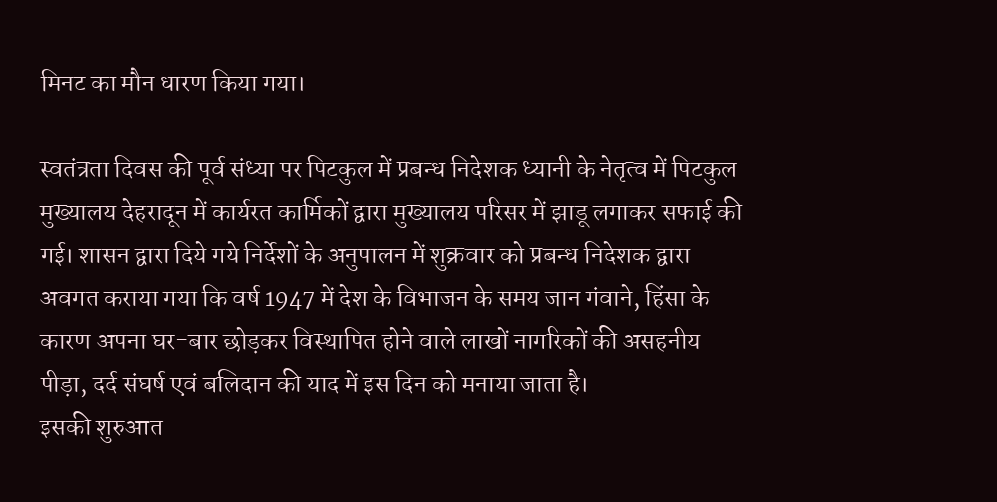मिनट का मौन धारण किया गया।

स्वतंत्रता दिवस की पूर्व संध्या पर पिटकुल में प्रबन्ध निदेशक ध्यानी के नेतृत्व में पिटकुल मुख्यालय देहरादून में कार्यरत कार्मिकों द्वारा मुख्यालय परिसर में झाडू लगाकर सफाई की गई। शासन द्वारा दिये गये निर्देशों के अनुपालन में शुक्रवार को प्रबन्ध निदेशक द्वारा अवगत कराया गया कि वर्ष 1947 में देश के विभाजन के समय जान गंवाने, हिंसा के कारण अपना घर-बार छोड़कर विस्थापित होने वाले लाखों नागरिकों की असहनीय पीड़ा, दर्द संघर्ष एवं बलिदान की याद में इस दिन को मनाया जाता है।
इसकी शुरुआत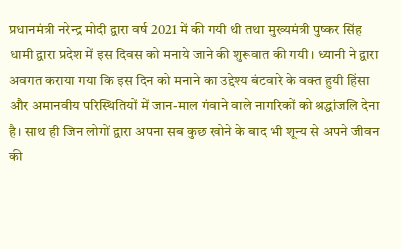प्रधानमंत्री नरेन्द्र मोदी द्वारा वर्ष 2021 में की गयी थी तथा मुख्यमंत्री पुष्कर सिंह धामी द्वारा प्रदेश में इस दिवस को मनाये जाने की शुरूवात की गयी। ध्यानी ने द्वारा अवगत कराया गया कि इस दिन को मनाने का उद्देश्य बंटवारे के वक्त हुयी हिंसा और अमानवीय परिस्थितियों में जान-माल गंवाने वाले नागरिकों को श्रद्धांजलि देना है। साथ ही जिन लोगों द्वारा अपना सब कुछ खोने के बाद भी शून्य से अपने जीवन की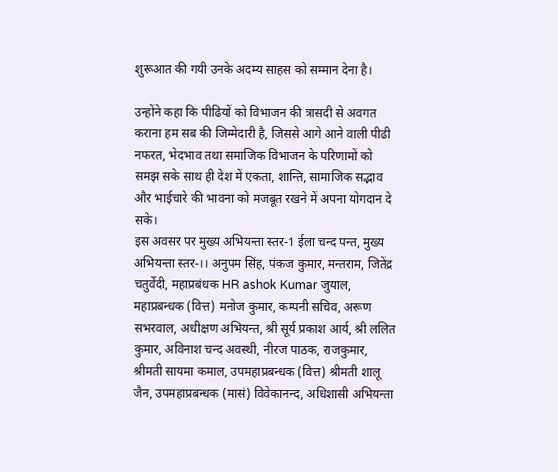शुरूआत की गयी उनके अदम्य साहस को सम्मान देना है।

उन्होंने कहा कि पीढियों को विभाजन की त्रासदी से अवगत कराना हम सब की जिम्मेदारी है, जिससे आगे आने वाली पीढी नफरत, भेदभाव तथा समाजिक विभाजन के परिणामों को समझ सके साथ ही देश में एकता, शान्ति, सामाजिक सद्भाव और भाईचारे की भावना को मजबूत रखने में अपना योगदान दे सके।
इस अवसर पर मुख्य अभियन्ता स्तर-1 ईला चन्द पन्त, मुख्य अभियन्ता स्तर-।। अनुपम सिंह, पंकज कुमार, मन्तराम, जितेंद्र चतुर्वेदी, महाप्रबंधक HR ashok Kumar जुयाल, महाप्रबन्धक (वित्त) मनोज कुमार, कम्पनी सचिव, अरूण सभरवाल, अधीक्षण अभियन्त, श्री सूर्य प्रकाश आर्य, श्री ललित कुमार, अविनाश चन्द अवस्थी, नीरज पाठक, राजकुमार, श्रीमती सायमा कमाल, उपमहाप्रबन्धक (वित्त) श्रीमती शालू जैन, उपमहाप्रबन्धक (मासं) विवेकानन्द, अधिशासी अभियन्ता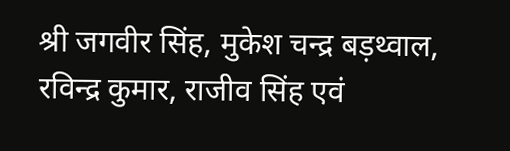श्री जगवीर सिंह, मुकेश चन्द्र बड़थ्वाल, रविन्द्र कुमार, राजीव सिंह एवं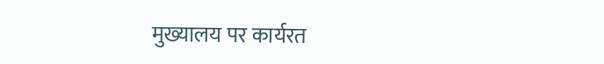मुख्यालय पर कार्यरत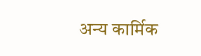अन्य कार्मिक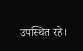उपस्थित रहे।